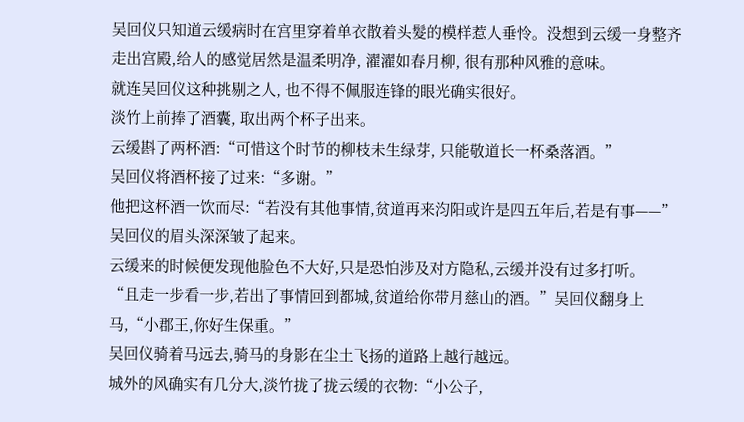吴回仪只知道云缓病时在宫里穿着单衣散着头髮的模样惹人垂怜。没想到云缓一身整齐走出宫殿,给人的感觉居然是温柔明净, 濯濯如春月柳, 很有那种风雅的意味。
就连吴回仪这种挑剔之人, 也不得不佩服连锋的眼光确实很好。
淡竹上前捧了酒囊, 取出两个杯子出来。
云缓斟了两杯酒:“可惜这个时节的柳枝未生绿芽, 只能敬道长一杯桑落酒。”
吴回仪将酒杯接了过来:“多谢。”
他把这杯酒一饮而尽:“若没有其他事情,贫道再来汮阳或许是四五年后,若是有事——”
吴回仪的眉头深深皱了起来。
云缓来的时候便发现他脸色不大好,只是恐怕涉及对方隐私,云缓并没有过多打听。
“且走一步看一步,若出了事情回到都城,贫道给你带月慈山的酒。”吴回仪翻身上马,“小郡王,你好生保重。”
吴回仪骑着马远去,骑马的身影在尘土飞扬的道路上越行越远。
城外的风确实有几分大,淡竹拢了拢云缓的衣物:“小公子,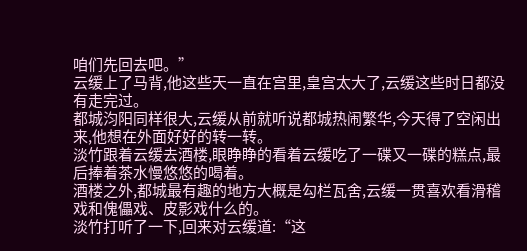咱们先回去吧。”
云缓上了马背,他这些天一直在宫里,皇宫太大了,云缓这些时日都没有走完过。
都城汮阳同样很大,云缓从前就听说都城热闹繁华,今天得了空闲出来,他想在外面好好的转一转。
淡竹跟着云缓去酒楼,眼睁睁的看着云缓吃了一碟又一碟的糕点,最后捧着茶水慢悠悠的喝着。
酒楼之外,都城最有趣的地方大概是勾栏瓦舍,云缓一贯喜欢看滑稽戏和傀儡戏、皮影戏什么的。
淡竹打听了一下,回来对云缓道:“这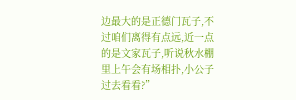边最大的是正德门瓦子,不过咱们离得有点远,近一点的是文家瓦子,听说秋水棚里上午会有场相扑,小公子过去看看?”